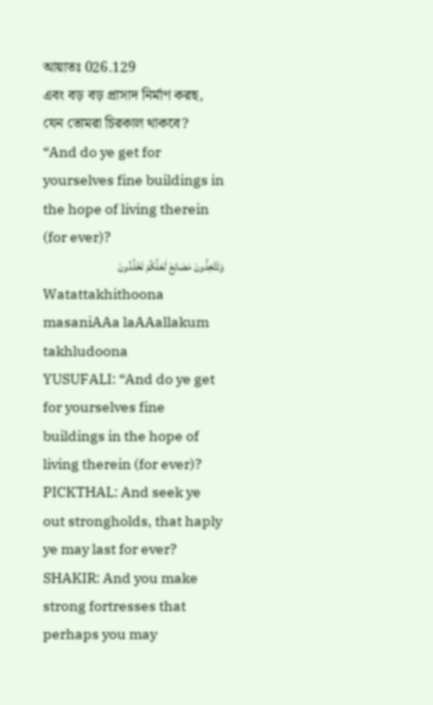আয়াতঃ 026.129
এবং বড় বড় প্রাসাদ নির্মাণ করছ, যেন তোমরা চিরকাল থাকবে?
“And do ye get for yourselves fine buildings in the hope of living therein (for ever)?
وَتَتَّخِذُونَ مَصَانِعَ لَعَلَّكُمْ تَخْلُدُونَ
Watattakhithoona masaniAAa laAAallakum takhludoona
YUSUFALI: “And do ye get for yourselves fine buildings in the hope of living therein (for ever)?
PICKTHAL: And seek ye out strongholds, that haply ye may last for ever?
SHAKIR: And you make strong fortresses that perhaps you may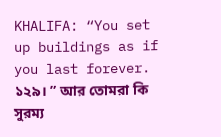KHALIFA: “You set up buildings as if you last forever.
১২৯। ” আর তোমরা কি সুরম্য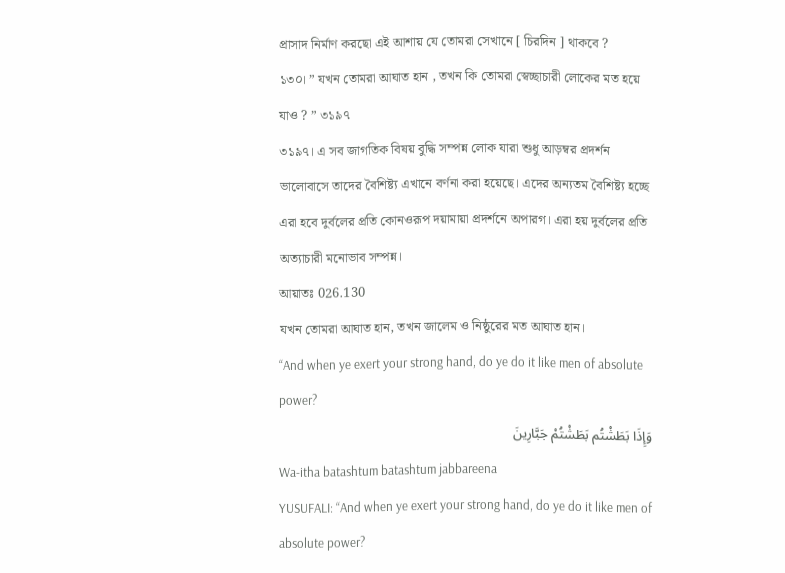প্রাসাদ নির্মাণ করছো এই আশায় যে তোমরা সেখানে [ চিরদিন ] থাকবে ?
১৩০। ” যখন তোমরা আঘাত হান , তখন কি তোমরা স্বেচ্ছাচারী লোকের মত হয়ে যাও ? ” ৩১৯৭
৩১৯৭। এ সব জাগতিক বিষয় বুদ্ধি সম্পন্ন লোক যারা শুধু আড়ম্বর প্রদর্শন ভালোবাসে তাদের বৈশিষ্ট্য এখানে বর্ণনা করা হয়েছে। এদের অন্যতম বৈশিষ্ট্য হচ্ছে এরা হবে দুর্বলের প্রতি কোনওরূপ দয়ামায়া প্রদর্শনে অপারগ। এরা হয় দুর্বলের প্রতি অত্যাচারী মনোভাব সম্পন্ন।
আয়াতঃ 026.130
যখন তোমরা আঘাত হান, তখন জালেম ও নিষ্ঠুরের মত আঘাত হান।
“And when ye exert your strong hand, do ye do it like men of absolute power?
وَإِذَا بَطَشْتُم بَطَشْتُمْ جَبَّارِينَ
Wa-itha batashtum batashtum jabbareena
YUSUFALI: “And when ye exert your strong hand, do ye do it like men of absolute power?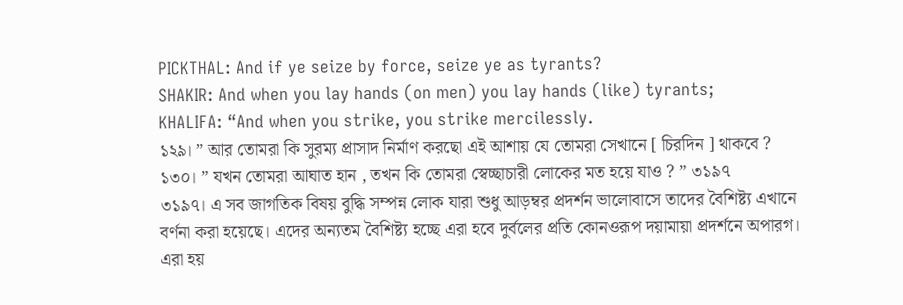PICKTHAL: And if ye seize by force, seize ye as tyrants?
SHAKIR: And when you lay hands (on men) you lay hands (like) tyrants;
KHALIFA: “And when you strike, you strike mercilessly.
১২৯। ” আর তোমরা কি সুরম্য প্রাসাদ নির্মাণ করছো এই আশায় যে তোমরা সেখানে [ চিরদিন ] থাকবে ?
১৩০। ” যখন তোমরা আঘাত হান , তখন কি তোমরা স্বেচ্ছাচারী লোকের মত হয়ে যাও ? ” ৩১৯৭
৩১৯৭। এ সব জাগতিক বিষয় বুদ্ধি সম্পন্ন লোক যারা শুধু আড়ম্বর প্রদর্শন ভালোবাসে তাদের বৈশিষ্ট্য এখানে বর্ণনা করা হয়েছে। এদের অন্যতম বৈশিষ্ট্য হচ্ছে এরা হবে দুর্বলের প্রতি কোনওরূপ দয়ামায়া প্রদর্শনে অপারগ। এরা হয়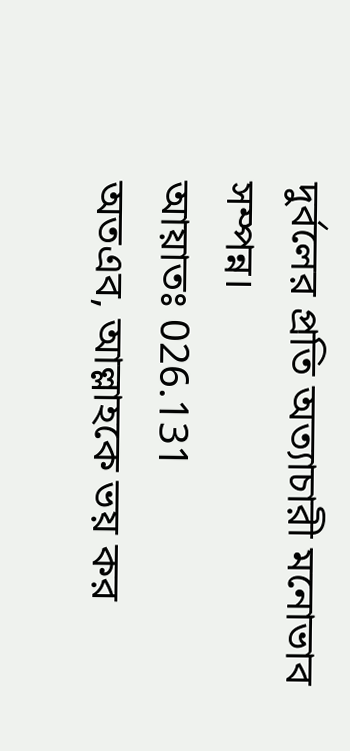দুর্বলের প্রতি অত্যাচারী মনোভাব সম্পন্ন।
আয়াতঃ 026.131
অতএব, আল্লাহকে ভয় কর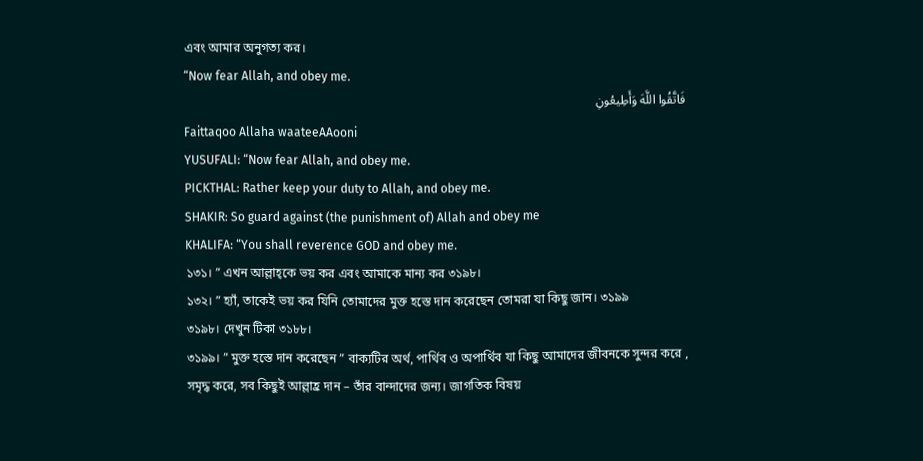এবং আমার অনুগত্য কর।
“Now fear Allah, and obey me.
فَاتَّقُوا اللَّهَ وَأَطِيعُونِ
Faittaqoo Allaha waateeAAooni
YUSUFALI: “Now fear Allah, and obey me.
PICKTHAL: Rather keep your duty to Allah, and obey me.
SHAKIR: So guard against (the punishment of) Allah and obey me
KHALIFA: “You shall reverence GOD and obey me.
১৩১। ” এখন আল্লাহ্কে ভয় কর এবং আমাকে মান্য কর ৩১৯৮।
১৩২। ” হ্যাঁ, তাকেই ভয় কর যিনি তোমাদের মুক্ত হস্তে দান করেছেন তোমরা যা কিছু জান। ৩১৯৯
৩১৯৮। দেখুন টিকা ৩১৮৮।
৩১৯৯। ” মুক্ত হস্তে দান করেছেন ” বাক্যটির অর্থ, পার্থিব ও অপার্থিব যা কিছু আমাদের জীবনকে সুন্দর করে , সমৃদ্ধ করে, সব কিছুই আল্লাহ্র দান – তাঁর বান্দাদের জন্য। জাগতিক বিষয়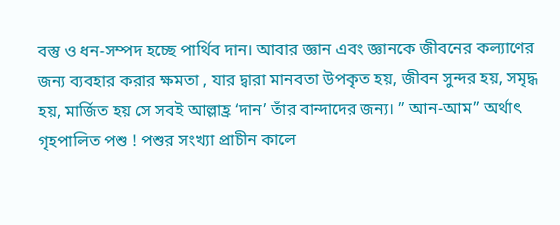বস্তু ও ধন-সম্পদ হচ্ছে পার্থিব দান। আবার জ্ঞান এবং জ্ঞানকে জীবনের কল্যাণের জন্য ব্যবহার করার ক্ষমতা , যার দ্বারা মানবতা উপকৃত হয়, জীবন সুন্দর হয়, সমৃদ্ধ হয়, মার্জিত হয় সে সবই আল্লাহ্র ‘দান’ তাঁর বান্দাদের জন্য। ” আন-আম” অর্থাৎ গৃহপালিত পশু ! পশুর সংখ্যা প্রাচীন কালে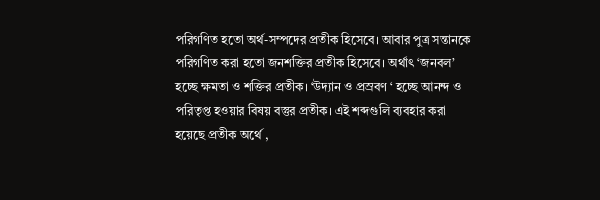পরিগণিত হতো অর্থ-সম্পদের প্রতীক হিসেবে। আবার পুত্র সন্তানকে পরিগণিত করা হতো জনশক্তির প্রতীক হিসেবে। অর্থাৎ ‘জনবল’ হচ্ছে ক্ষমতা ও শক্তির প্রতীক। ‘উদ্যান ও প্রস্রবণ ‘ হচ্ছে আনন্দ ও পরিতৃপ্ত হওয়ার বিষয় বস্তুর প্রতীক। এই শব্দগুলি ব্যবহার করা হয়েছে প্রতীক অর্থে ,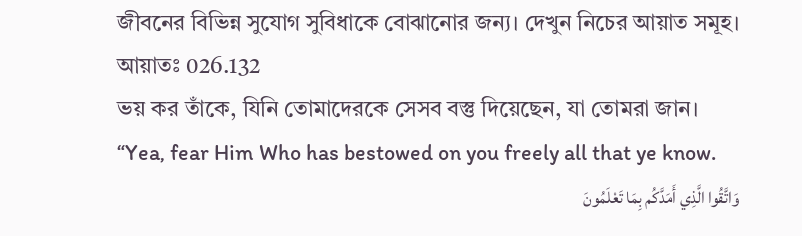জীবনের বিভিন্ন সুযোগ সুবিধাকে বোঝানোর জন্য। দেখুন নিচের আয়াত সমূহ।
আয়াতঃ 026.132
ভয় কর তাঁকে, যিনি তোমাদেরকে সেসব বস্তু দিয়েছেন, যা তোমরা জান।
“Yea, fear Him Who has bestowed on you freely all that ye know.
وَاتَّقُوا الَّذِي أَمَدَّكُم بِمَا تَعْلَمُونَ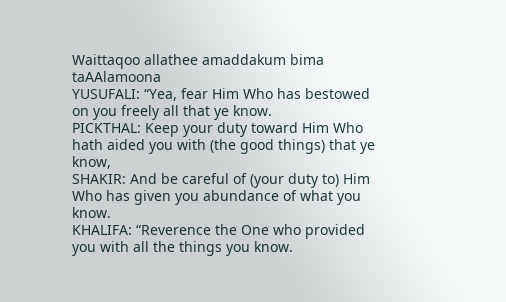Waittaqoo allathee amaddakum bima taAAlamoona
YUSUFALI: “Yea, fear Him Who has bestowed on you freely all that ye know.
PICKTHAL: Keep your duty toward Him Who hath aided you with (the good things) that ye know,
SHAKIR: And be careful of (your duty to) Him Who has given you abundance of what you know.
KHALIFA: “Reverence the One who provided you with all the things you know.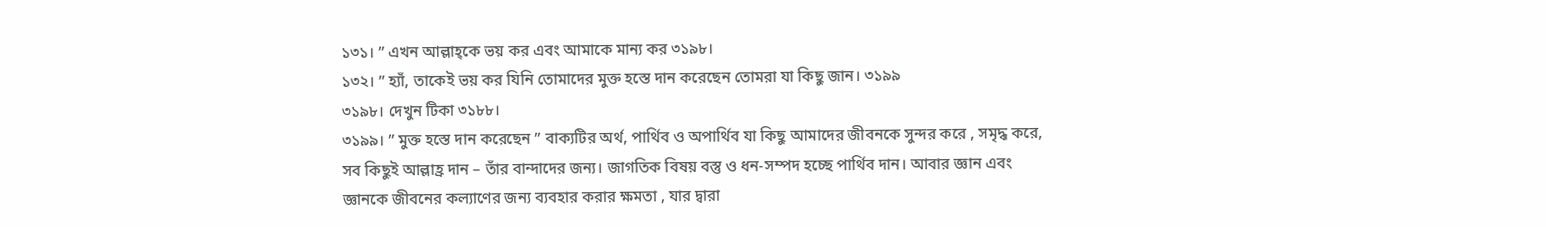১৩১। ” এখন আল্লাহ্কে ভয় কর এবং আমাকে মান্য কর ৩১৯৮।
১৩২। ” হ্যাঁ, তাকেই ভয় কর যিনি তোমাদের মুক্ত হস্তে দান করেছেন তোমরা যা কিছু জান। ৩১৯৯
৩১৯৮। দেখুন টিকা ৩১৮৮।
৩১৯৯। ” মুক্ত হস্তে দান করেছেন ” বাক্যটির অর্থ, পার্থিব ও অপার্থিব যা কিছু আমাদের জীবনকে সুন্দর করে , সমৃদ্ধ করে, সব কিছুই আল্লাহ্র দান – তাঁর বান্দাদের জন্য। জাগতিক বিষয় বস্তু ও ধন-সম্পদ হচ্ছে পার্থিব দান। আবার জ্ঞান এবং জ্ঞানকে জীবনের কল্যাণের জন্য ব্যবহার করার ক্ষমতা , যার দ্বারা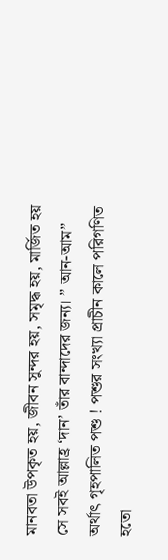মানবতা উপকৃত হয়, জীবন সুন্দর হয়, সমৃদ্ধ হয়, মার্জিত হয় সে সবই আল্লাহ্র ‘দান’ তাঁর বান্দাদের জন্য। ” আন-আম” অর্থাৎ গৃহপালিত পশু ! পশুর সংখ্যা প্রাচীন কালে পরিগণিত হতো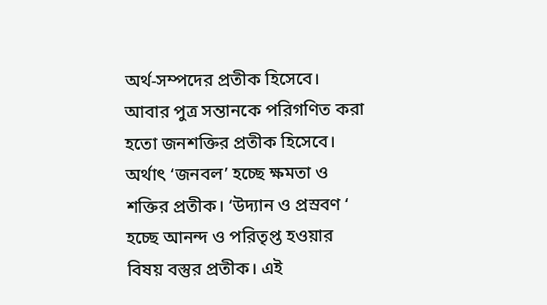অর্থ-সম্পদের প্রতীক হিসেবে। আবার পুত্র সন্তানকে পরিগণিত করা হতো জনশক্তির প্রতীক হিসেবে। অর্থাৎ ‘জনবল’ হচ্ছে ক্ষমতা ও শক্তির প্রতীক। ‘উদ্যান ও প্রস্রবণ ‘ হচ্ছে আনন্দ ও পরিতৃপ্ত হওয়ার বিষয় বস্তুর প্রতীক। এই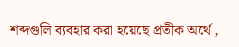শব্দগুলি ব্যবহার করা হয়েছে প্রতীক অর্থে ,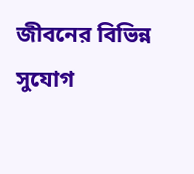জীবনের বিভিন্ন সুযোগ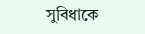সুবিধাকে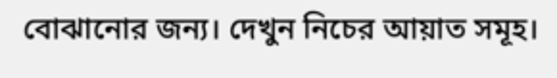বোঝানোর জন্য। দেখুন নিচের আয়াত সমূহ।